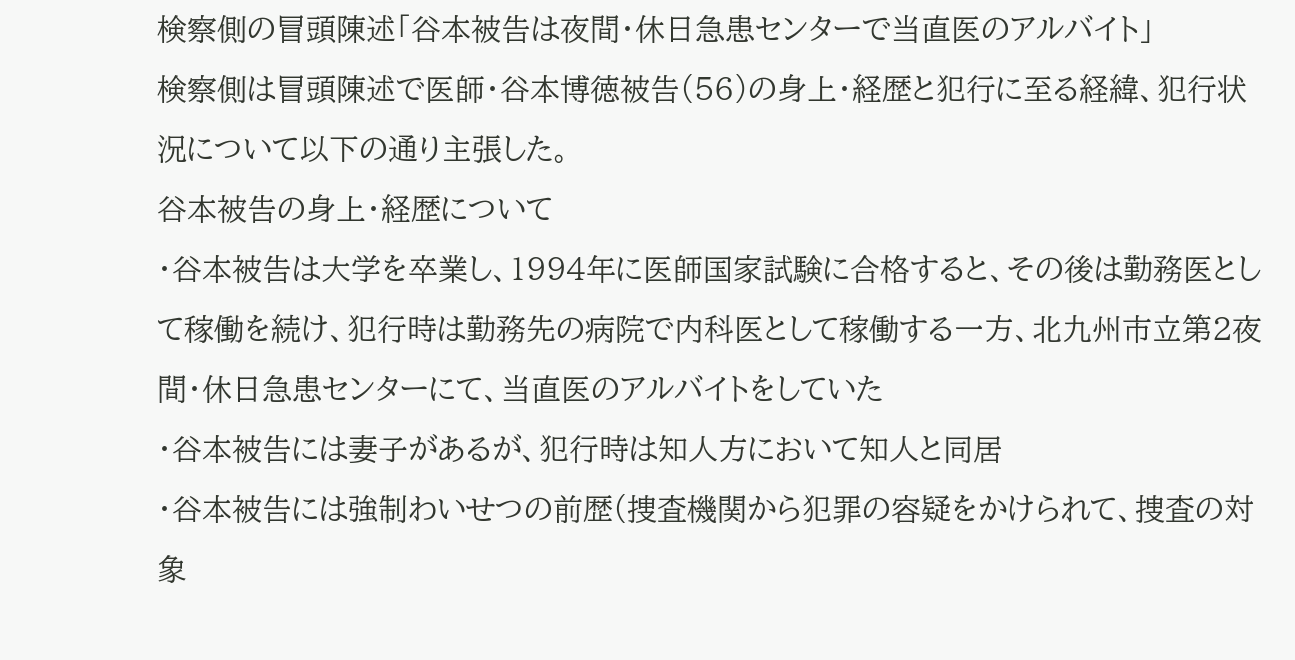検察側の冒頭陳述「谷本被告は夜間・休日急患センターで当直医のアルバイト」
検察側は冒頭陳述で医師・谷本博徳被告(56)の身上・経歴と犯行に至る経緯、犯行状況について以下の通り主張した。
谷本被告の身上・経歴について
・谷本被告は大学を卒業し、1994年に医師国家試験に合格すると、その後は勤務医として稼働を続け、犯行時は勤務先の病院で内科医として稼働する一方、北九州市立第2夜間・休日急患センターにて、当直医のアルバイトをしていた
・谷本被告には妻子があるが、犯行時は知人方において知人と同居
・谷本被告には強制わいせつの前歴(捜査機関から犯罪の容疑をかけられて、捜査の対象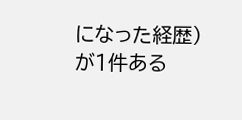になった経歴)が1件ある